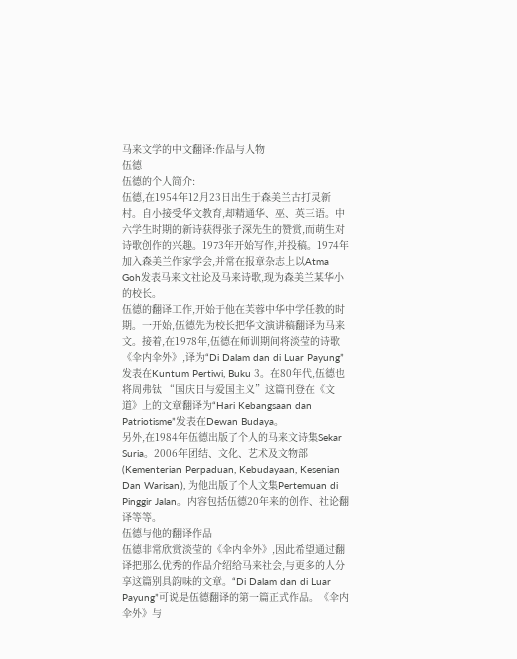马来文学的中文翻译:作品与人物
伍德
伍德的个人简介:
伍德,在1954年12月23日出生于森美兰古打灵新村。自小接受华文教育,却精通华、巫、英三语。中六学生时期的新诗获得张子深先生的赞赏,而萌生对诗歌创作的兴趣。1973年开始写作,并投稿。1974年加入森美兰作家学会,并常在报章杂志上以Atma Goh发表马来文社论及马来诗歌,现为森美兰某华小的校长。
伍德的翻译工作,开始于他在芙蓉中华中学任教的时期。一开始,伍德先为校长把华文演讲稿翻译为马来文。接着,在1978年,伍德在师训期间将淡莹的诗歌《伞内伞外》,译为“Di Dalam dan di Luar Payung”发表在Kuntum Pertiwi, Buku 3。在80年代,伍德也将周弗钛 “国庆日与爱国主义”这篇刊登在《文道》上的文章翻译为“Hari Kebangsaan dan Patriotisme”发表在Dewan Budaya。
另外,在1984年伍德出版了个人的马来文诗集Sekar Suria。2006年团结、文化、艺术及文物部(Kementerian Perpaduan, Kebudayaan, Kesenian Dan Warisan), 为他出版了个人文集Pertemuan di Pinggir Jalan。内容包括伍德20年来的创作、社论翻译等等。
伍德与他的翻译作品
伍德非常欣赏淡莹的《伞内伞外》,因此希望通过翻译把那么优秀的作品介绍给马来社会,与更多的人分享这篇别具韵味的文章。“Di Dalam dan di Luar Payung”可说是伍德翻译的第一篇正式作品。《伞内伞外》与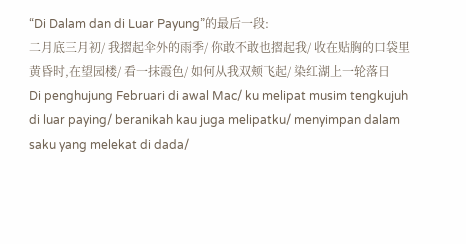“Di Dalam dan di Luar Payung”的最后一段:
二月底三月初/ 我摺起伞外的雨季/ 你敢不敢也摺起我/ 收在贴胸的口袋里
黄昏时,在望园楼/ 看一抹霞色/ 如何从我双颊飞起/ 染红湖上一轮落日
Di penghujung Februari di awal Mac/ ku melipat musim tengkujuh di luar paying/ beranikah kau juga melipatku/ menyimpan dalam saku yang melekat di dada/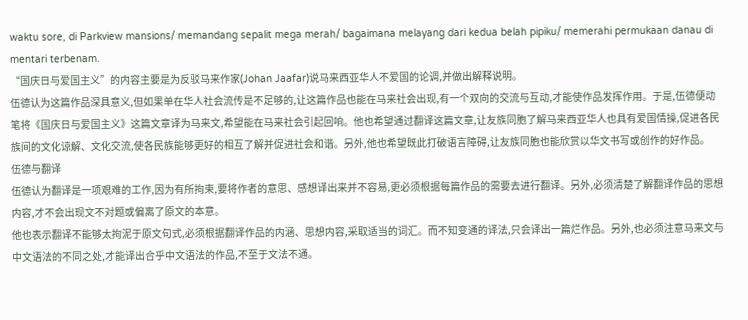waktu sore, di Parkview mansions/ memandang sepalit mega merah/ bagaimana melayang dari kedua belah pipiku/ memerahi permukaan danau di mentari terbenam.
“国庆日与爱国主义”的内容主要是为反驳马来作家(Johan Jaafar)说马来西亚华人不爱国的论调,并做出解释说明。
伍德认为这篇作品深具意义,但如果单在华人社会流传是不足够的,让这篇作品也能在马来社会出现,有一个双向的交流与互动,才能使作品发挥作用。于是,伍德便动笔将《国庆日与爱国主义》这篇文章译为马来文,希望能在马来社会引起回响。他也希望通过翻译这篇文章,让友族同胞了解马来西亚华人也具有爱国情操,促进各民族间的文化谅解、文化交流,使各民族能够更好的相互了解并促进社会和谐。另外,他也希望既此打破语言障碍,让友族同胞也能欣赏以华文书写或创作的好作品。
伍德与翻译
伍德认为翻译是一项艰难的工作,因为有所拘束,要将作者的意思、感想译出来并不容易,更必须根据每篇作品的需要去进行翻译。另外,必须清楚了解翻译作品的思想内容,才不会出现文不对题或偏离了原文的本意。
他也表示翻译不能够太拘泥于原文句式,必须根据翻译作品的内涵、思想内容,采取适当的词汇。而不知变通的译法,只会译出一篇烂作品。另外,也必须注意马来文与中文语法的不同之处,才能译出合乎中文语法的作品,不至于文法不通。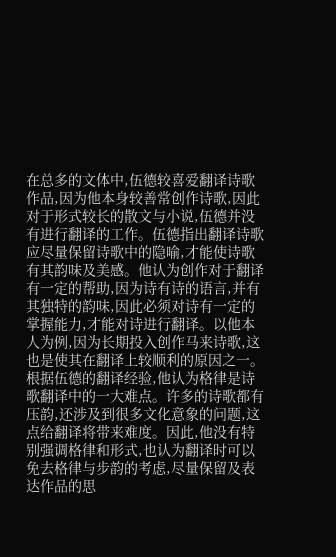在总多的文体中,伍德较喜爱翻译诗歌作品,因为他本身较善常创作诗歌,因此对于形式较长的散文与小说,伍德并没有进行翻译的工作。伍德指出翻译诗歌应尽量保留诗歌中的隐喻,才能使诗歌有其韵味及美感。他认为创作对于翻译有一定的帮助,因为诗有诗的语言,并有其独特的韵味,因此必须对诗有一定的掌握能力,才能对诗进行翻译。以他本人为例,因为长期投入创作马来诗歌,这也是使其在翻译上较顺利的原因之一。
根据伍德的翻译经验,他认为格律是诗歌翻译中的一大难点。许多的诗歌都有压韵,还涉及到很多文化意象的问题,这点给翻译将带来难度。因此,他没有特别强调格律和形式,也认为翻译时可以免去格律与步韵的考虑,尽量保留及表达作品的思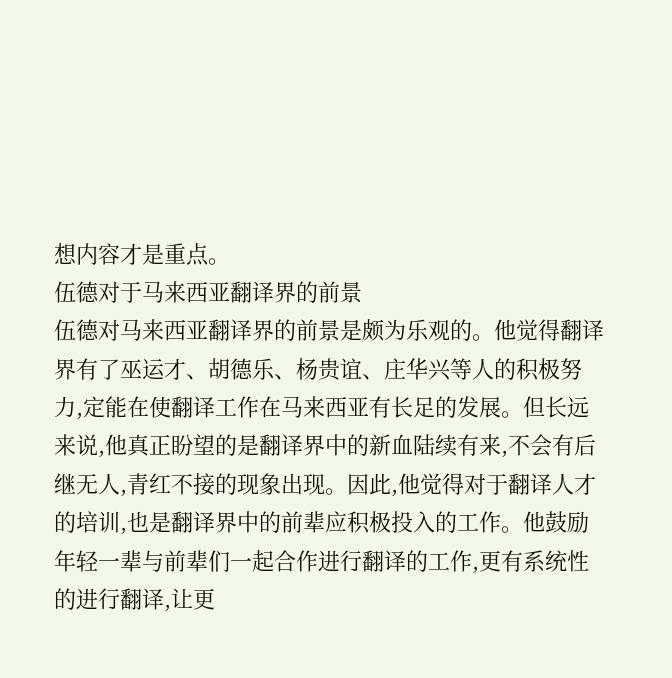想内容才是重点。
伍德对于马来西亚翻译界的前景
伍德对马来西亚翻译界的前景是颇为乐观的。他觉得翻译界有了巫运才、胡德乐、杨贵谊、庄华兴等人的积极努力,定能在使翻译工作在马来西亚有长足的发展。但长远来说,他真正盼望的是翻译界中的新血陆续有来,不会有后继无人,青红不接的现象出现。因此,他觉得对于翻译人才的培训,也是翻译界中的前辈应积极投入的工作。他鼓励年轻一辈与前辈们一起合作进行翻译的工作,更有系统性的进行翻译,让更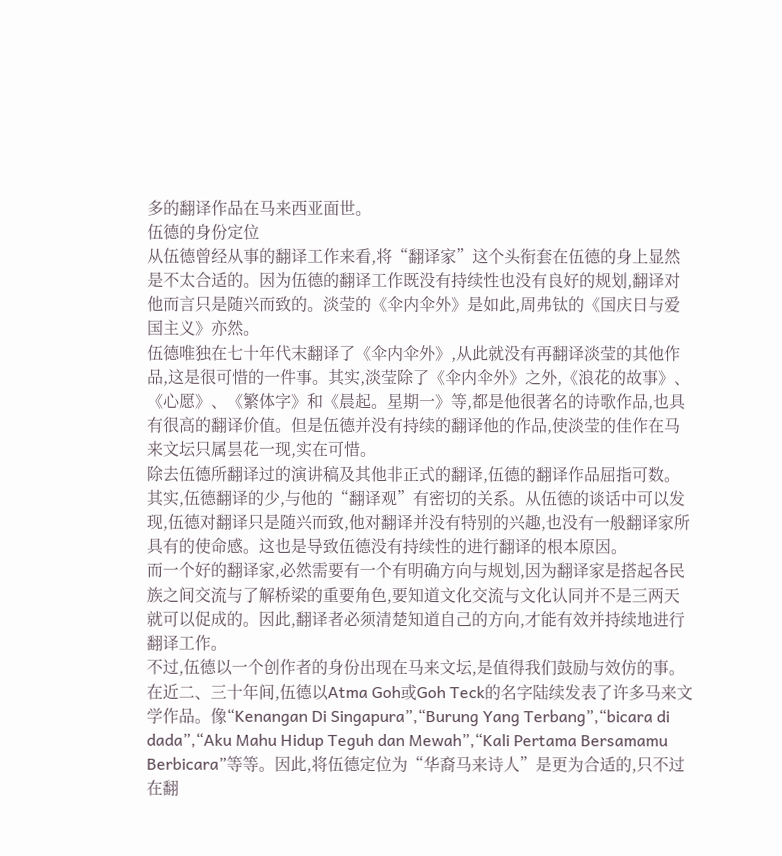多的翻译作品在马来西亚面世。
伍德的身份定位
从伍德曾经从事的翻译工作来看,将“翻译家”这个头衔套在伍德的身上显然是不太合适的。因为伍德的翻译工作既没有持续性也没有良好的规划,翻译对他而言只是随兴而致的。淡莹的《伞内伞外》是如此,周弗钛的《国庆日与爱国主义》亦然。
伍德唯独在七十年代末翻译了《伞内伞外》,从此就没有再翻译淡莹的其他作品,这是很可惜的一件事。其实,淡莹除了《伞内伞外》之外,《浪花的故事》、《心愿》、《繁体字》和《晨起。星期一》等,都是他很著名的诗歌作品,也具有很高的翻译价值。但是伍德并没有持续的翻译他的作品,使淡莹的佳作在马来文坛只属昙花一现,实在可惜。
除去伍德所翻译过的演讲稿及其他非正式的翻译,伍德的翻译作品屈指可数。其实,伍德翻译的少,与他的“翻译观”有密切的关系。从伍德的谈话中可以发现,伍德对翻译只是随兴而致,他对翻译并没有特别的兴趣,也没有一般翻译家所具有的使命感。这也是导致伍德没有持续性的进行翻译的根本原因。
而一个好的翻译家,必然需要有一个有明确方向与规划,因为翻译家是搭起各民族之间交流与了解桥梁的重要角色,要知道文化交流与文化认同并不是三两天就可以促成的。因此,翻译者必须清楚知道自己的方向,才能有效并持续地进行翻译工作。
不过,伍德以一个创作者的身份出现在马来文坛,是值得我们鼓励与效仿的事。在近二、三十年间,伍德以Atma Goh或Goh Teck的名字陆续发表了许多马来文学作品。像“Kenangan Di Singapura”,“Burung Yang Terbang”,“bicara di dada”,“Aku Mahu Hidup Teguh dan Mewah”,“Kali Pertama Bersamamu Berbicara”等等。因此,将伍德定位为“华裔马来诗人”是更为合适的,只不过在翻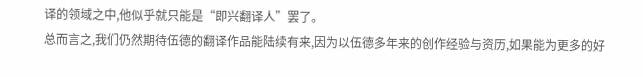译的领域之中,他似乎就只能是“即兴翻译人”罢了。
总而言之,我们仍然期待伍德的翻译作品能陆续有来,因为以伍德多年来的创作经验与资历,如果能为更多的好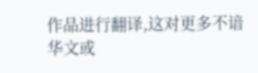作品进行翻译,这对更多不谙华文或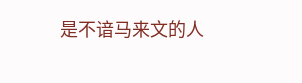是不谙马来文的人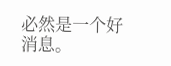必然是一个好消息。